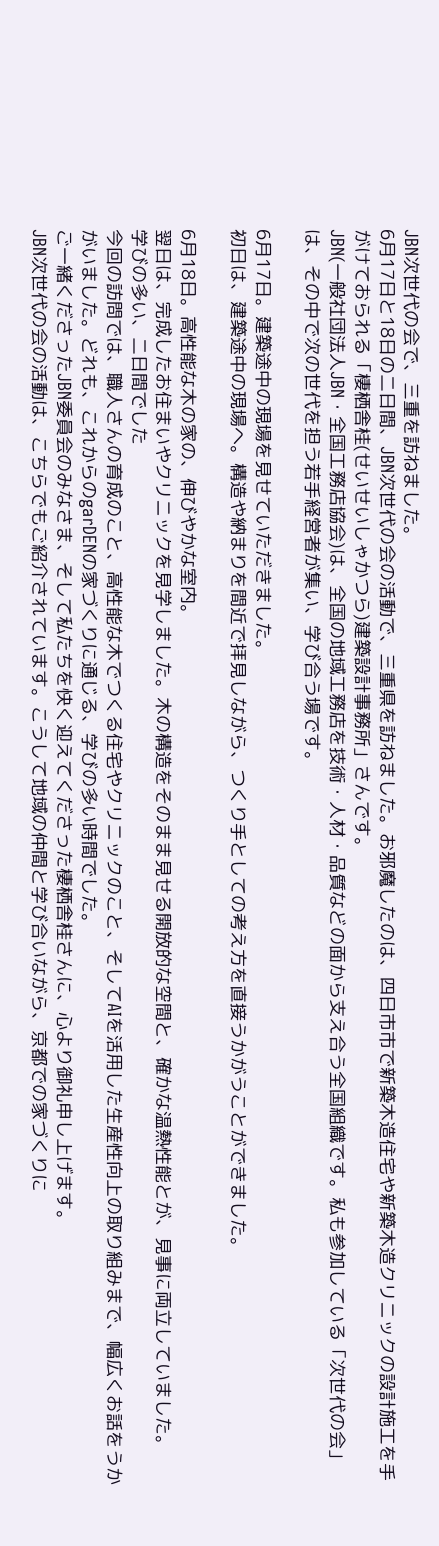JBN次世代の会で、三重を訪ねました。
6月17日と18日の二日間、JBN次世代の会の活動で、三重県を訪ねました。お邪魔したのは、四日市市で新築木造住宅や新築木造クリニックの設計施工を手がけておられる「棲栖舎桂(せいせいしゃかつら)建築設計事務所」さんです。
JBN(一般社団法人JBN・全国工務店協会)は、全国の地域工務店を技術・人材・品質などの面から支え合う全国組織です。私も参加している「次世代の会」は、その中で次の世代を担う若手経営者が集い、学び合う場です。

6月17日。建築途中の現場を見せていただきました。
初日は、建築途中の現場へ。構造や納まりを間近で拝見しながら、つくり手としての考え方を直接うかがうことができました。

6月18日。高性能な木の家の、伸びやかな室内。
翌日は、完成したお住まいやクリニックを見学しました。木の構造をそのまま見せる開放的な空間と、確かな温熱性能とが、見事に両立していました。
学びの多い、二日間でした
今回の訪問では、職人さんの育成のこと、高性能な木でつくる住宅やクリニックのこと、そしてAIを活用した生産性向上の取り組みまで、幅広くお話をうかがいました。どれも、これからのgarDENの家づくりに通じる、学びの多い時間でした。
ご一緒くださったJBN委員会のみなさま、そして私たちを快く迎えてくださった棲栖舎桂さんに、心より御礼申し上げます。
JBN次世代の会の活動は、こちらでもご紹介されています。こうして地域の仲間と学び合いながら、京都での家づくりに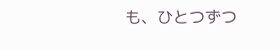も、ひとつずつ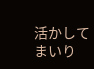活かしてまいり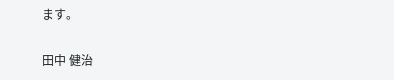ます。

田中 健治